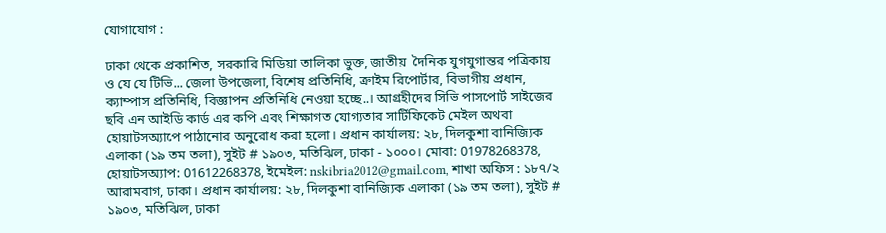যোগাযোগ :

ঢাকা থেকে প্রকাশিত, সরকারি মিডিয়া তালিকা ভুক্ত, জাতীয়  দৈনিক যুগযুগান্তর পত্রিকায় ও যে যে টিভি... জেলা উপজেলা, বিশেষ প্রতিনিধি, ক্রাইম রিপোর্টার, বিভাগীয় প্রধান, ক্যাম্পাস প্রতিনিধি, বিজ্ঞাপন প্রতিনিধি নেওয়া হচ্ছে..। আগ্রহীদের সিভি পাসপোর্ট সাইজের ছবি এন আইডি কার্ড এর কপি এবং শিক্ষাগত যোগ্যতার সার্টিফিকেট মেইল অথবা হোয়াটসঅ্যাপে পাঠানোর অনুরোধ করা হলো। প্রধান কার্যালয়: ২৮, দিলকুশা বানিজ্যিক এলাকা (১৯ তম তলা), সুইট # ১৯০৩, মতিঝিল, ঢাকা - ১০০০। মোবা: 01978268378, হোয়াটসঅ্যাপ: 01612268378, ইমেইল: nskibria2012@gmail.com, শাখা অফিস : ১৮৭/২ আরামবাগ, ঢাকা। প্রধান কার্যালয়: ২৮, দিলকুশা বানিজ্যিক এলাকা (১৯ তম তলা), সুইট # ১৯০৩, মতিঝিল, ঢাকা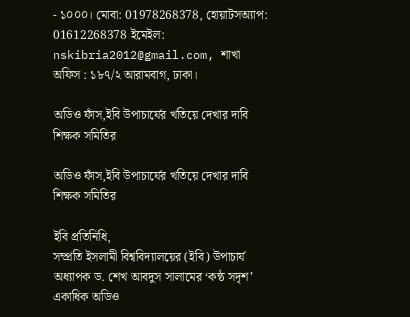- ১০০০। মোবা: 01978268378, হোয়াটসঅ্যাপ: 01612268378 ইমেইল: nskibria2012@gmail.com, শাখা অফিস : ১৮৭/২ আরামবাগ, ঢাকা।

অডিও ফাঁস,ইবি উপাচার্যের খতিয়ে দেখার দাবি শিক্ষক সমিতির

অডিও ফাঁস,ইবি উপাচার্যের খতিয়ে দেখার দাবি শিক্ষক সমিতির

ইবি প্রতিনিধি,
সম্প্রতি ইসলামী বিশ্ববিদ্যালয়ের (ইবি) উপাচার্য অধ্যাপক ড. শেখ আবদুস সালামের ‘কন্ঠ সদৃশ’ একাধিক অডিও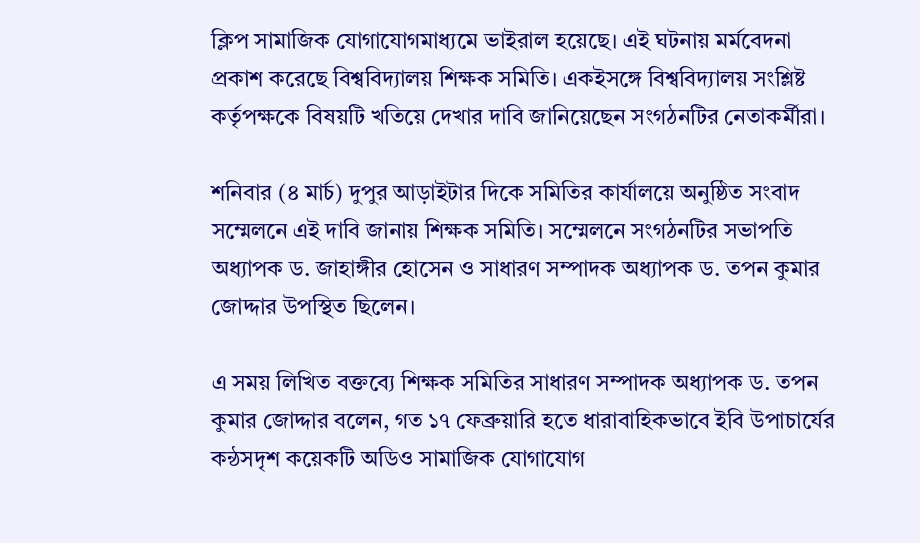ক্লিপ সামাজিক যোগাযোগমাধ্যমে ভাইরাল হয়েছে। এই ঘটনায় মর্মবেদনা প্রকাশ করেছে বিশ্ববিদ্যালয় শিক্ষক সমিতি। একইসঙ্গে বিশ্ববিদ্যালয় সংশ্লিষ্ট কর্তৃপক্ষকে বিষয়টি খতিয়ে দেখার দাবি জানিয়েছেন সংগঠনটির নেতাকর্মীরা।

শনিবার (৪ মার্চ) দুপুর আড়াইটার দিকে সমিতির কার্যালয়ে অনুষ্ঠিত সংবাদ সম্মেলনে এই দাবি জানায় শিক্ষক সমিতি। সম্মেলনে সংগঠনটির সভাপতি অধ্যাপক ড. জাহাঙ্গীর হোসেন ও সাধারণ সম্পাদক অধ্যাপক ড. তপন কুমার জোদ্দার উপস্থিত ছিলেন।

এ সময় লিখিত বক্তব্যে শিক্ষক সমিতির সাধারণ সম্পাদক অধ্যাপক ড. তপন কুমার জোদ্দার বলেন, গত ১৭ ফেব্রুয়ারি হতে ধারাবাহিকভাবে ইবি উপাচার্যের কন্ঠসদৃশ কয়েকটি অডিও সামাজিক যোগাযোগ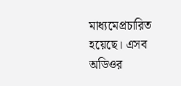মাধ্যমেপ্রচারিত হয়েছে। এসব অডিওর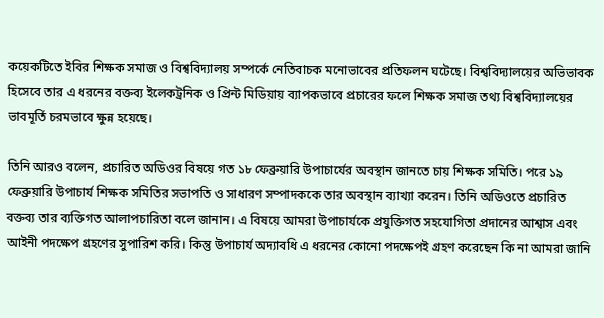কয়েকটিতে ইবির শিক্ষক সমাজ ও বিশ্ববিদ্যালয় সম্পর্কে নেতিবাচক মনোভাবের প্রতিফলন ঘটেছে। বিশ্ববিদ্যালয়ের অভিভাবক হিসেবে তার এ ধরনের বক্তব্য ইলেকট্রনিক ও প্রিন্ট মিডিয়ায় ব্যাপকভাবে প্রচারের ফলে শিক্ষক সমাজ তথ্য বিশ্ববিদ্যালয়ের ভাবমূর্তি চরমভাবে ক্ষুন্ন হয়েছে।

তিনি আরও বলেন, প্রচারিত অডিওর বিষয়ে গত ১৮ ফেব্রুয়ারি উপাচার্যের অবস্থান জানতে চায় শিক্ষক সমিতি। পরে ১৯ ফেব্রুয়ারি উপাচার্য শিক্ষক সমিতির সভাপতি ও সাধারণ সম্পাদককে তার অবস্থান ব্যাখ্যা করেন। তিনি অডিওতে প্রচারিত বক্তব্য তার ব্যক্তিগত আলাপচারিতা বলে জানান। এ বিষয়ে আমরা উপাচার্যকে প্রযুক্তিগত সহযোগিতা প্রদানের আশ্বাস এবং আইনী পদক্ষেপ গ্রহণের সুপারিশ করি। কিন্তু উপাচার্য অদ্যাবধি এ ধরনের কোনো পদক্ষেপই গ্রহণ করেছেন কি না আমরা জানি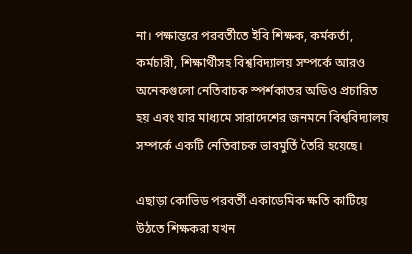না। পক্ষান্তরে পরবর্তীতে ইবি শিক্ষক, কর্মকর্তা, কর্মচারী, শিক্ষার্থীসহ বিশ্ববিদ্যালয় সম্পর্কে আরও অনেকগুলো নেতিবাচক স্পর্শকাতর অডিও প্রচারিত হয় এবং যার মাধ্যমে সারাদেশের জনমনে বিশ্ববিদ্যালয় সম্পর্কে একটি নেতিবাচক ভাবমুর্তি তৈরি হয়েছে।

এছাড়া কোভিড পরবর্তী একাডেমিক ক্ষতি কাটিয়ে উঠতে শিক্ষকরা যখন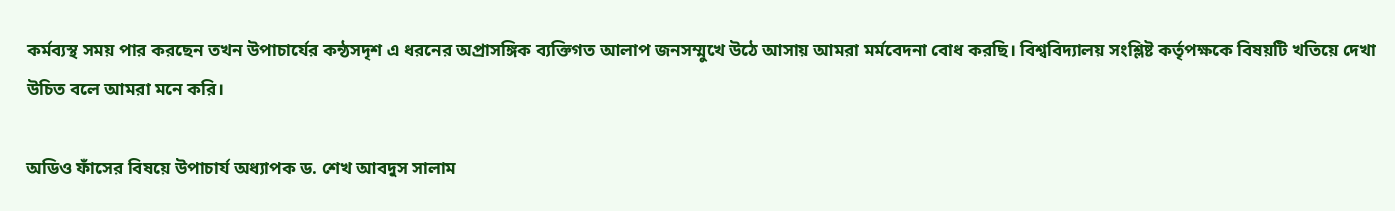কর্মব্যস্থ সময় পার করছেন তখন উপাচার্যের কন্ঠসদৃশ এ ধরনের অপ্রাসঙ্গিক ব্যক্তিগত আলাপ জনসম্মুখে উঠে আসায় আমরা মর্মবেদনা বোধ করছি। বিশ্ববিদ্যালয় সংশ্লিষ্ট কর্তৃপক্ষকে বিষয়টি খতিয়ে দেখা উচিত বলে আমরা মনে করি।

অডিও ফাঁসের বিষয়ে উপাচার্য অধ্যাপক ড. শেখ আবদুস সালাম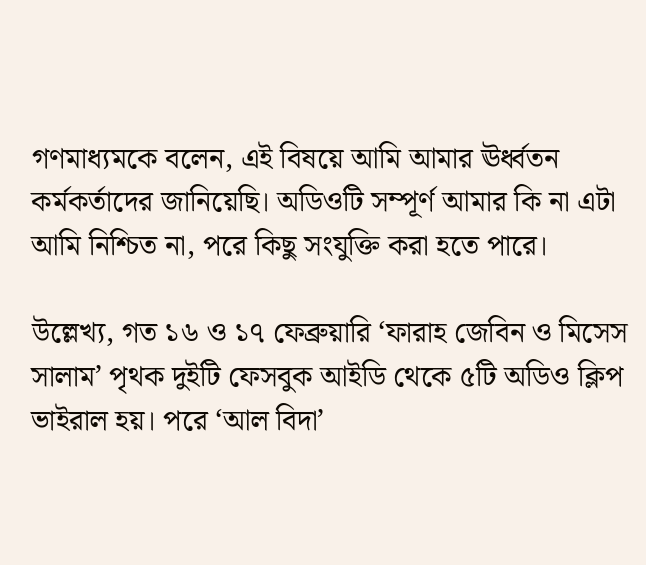গণমাধ্যমকে বলেন, এই বিষয়ে আমি আমার ঊর্ধ্বতন কর্মকর্তাদের জানিয়েছি। অডিওটি সম্পূর্ণ আমার কি না এটা আমি নিশ্চিত না, পরে কিছু সংযুক্তি করা হতে পারে।

উল্লেখ্য, গত ১৬ ও ১৭ ফেব্রুয়ারি ‘ফারাহ জেবিন ও মিসেস সালাম’ পৃথক দুইটি ফেসবুক আইডি থেকে ৫টি অডিও ক্লিপ ভাইরাল হয়। পরে ‘আল বিদা’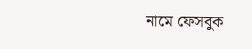নামে ফেসবুক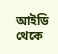আইডি থেকে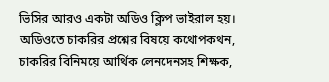ভিসির আরও একটা অডিও ক্লিপ ভাইরাল হয়। অডিওতে চাকরির প্রশ্নের বিষয়ে কথোপকথন, চাকরির বিনিময়ে আর্থিক লেনদেনসহ শিক্ষক,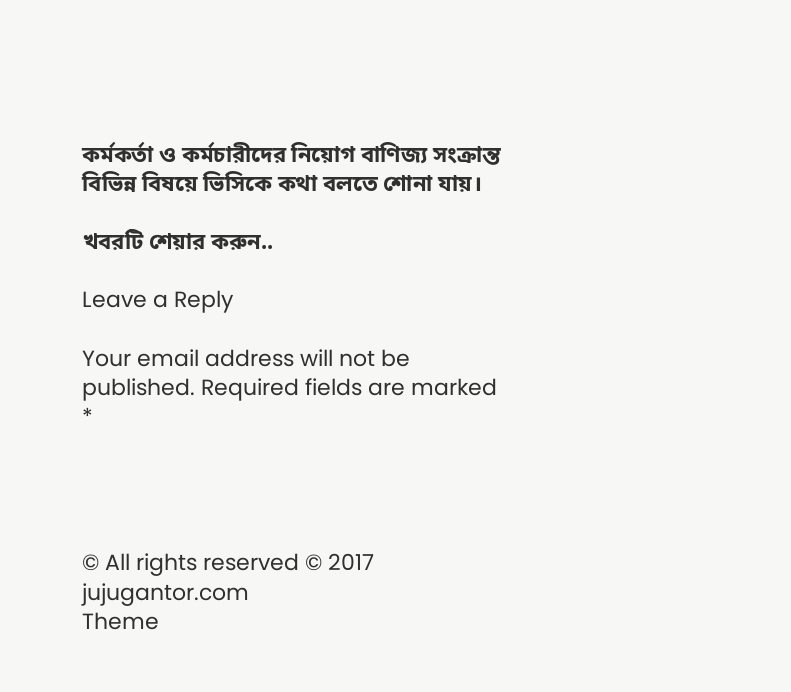কর্মকর্তা ও কর্মচারীদের নিয়োগ বাণিজ্য সংক্রান্ত বিভিন্ন বিষয়ে ভিসিকে কথা বলতে শোনা যায়।

খবরটি শেয়ার করুন..

Leave a Reply

Your email address will not be published. Required fields are marked *




© All rights reserved © 2017 jujugantor.com
Theme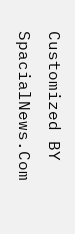Customized BY SpacialNews.Com